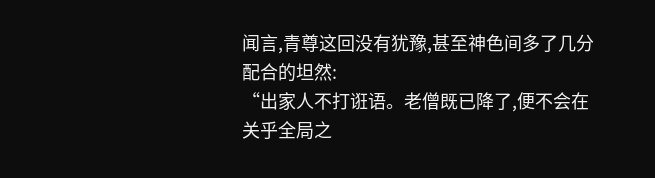闻言,青尊这回没有犹豫,甚至神色间多了几分配合的坦然:
“出家人不打诳语。老僧既已降了,便不会在关乎全局之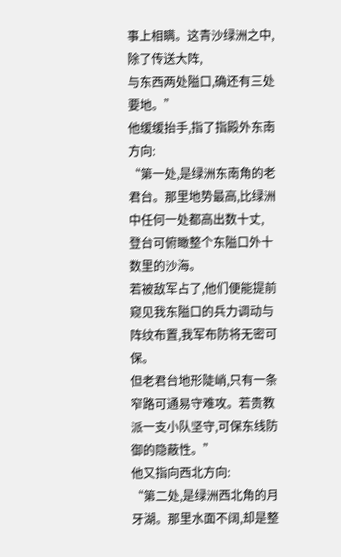事上相瞒。这青沙绿洲之中,除了传送大阵,
与东西两处隘口,确还有三处要地。”
他缓缓抬手,指了指殿外东南方向:
“第一处,是绿洲东南角的老君台。那里地势最高,比绿洲中任何一处都高出数十丈,
登台可俯瞰整个东隘口外十数里的沙海。
若被敌军占了,他们便能提前窥见我东隘口的兵力调动与阵纹布置,我军布防将无密可保。
但老君台地形陡峭,只有一条窄路可通易守难攻。若贵教派一支小队坚守,可保东线防御的隐蔽性。”
他又指向西北方向:
“第二处,是绿洲西北角的月牙湖。那里水面不阔,却是整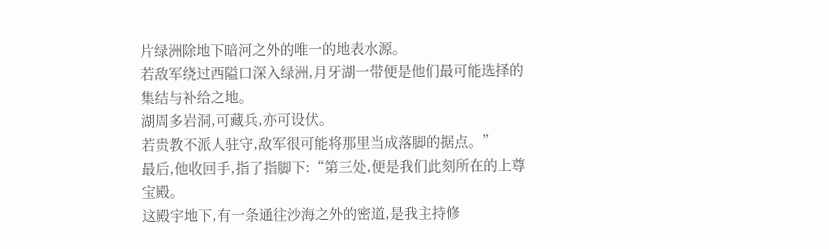片绿洲除地下暗河之外的唯一的地表水源。
若敌军绕过西隘口深入绿洲,月牙湖一带便是他们最可能选择的集结与补给之地。
湖周多岩洞,可藏兵,亦可设伏。
若贵教不派人驻守,敌军很可能将那里当成落脚的据点。”
最后,他收回手,指了指脚下:“第三处,便是我们此刻所在的上尊宝殿。
这殿宇地下,有一条通往沙海之外的密道,是我主持修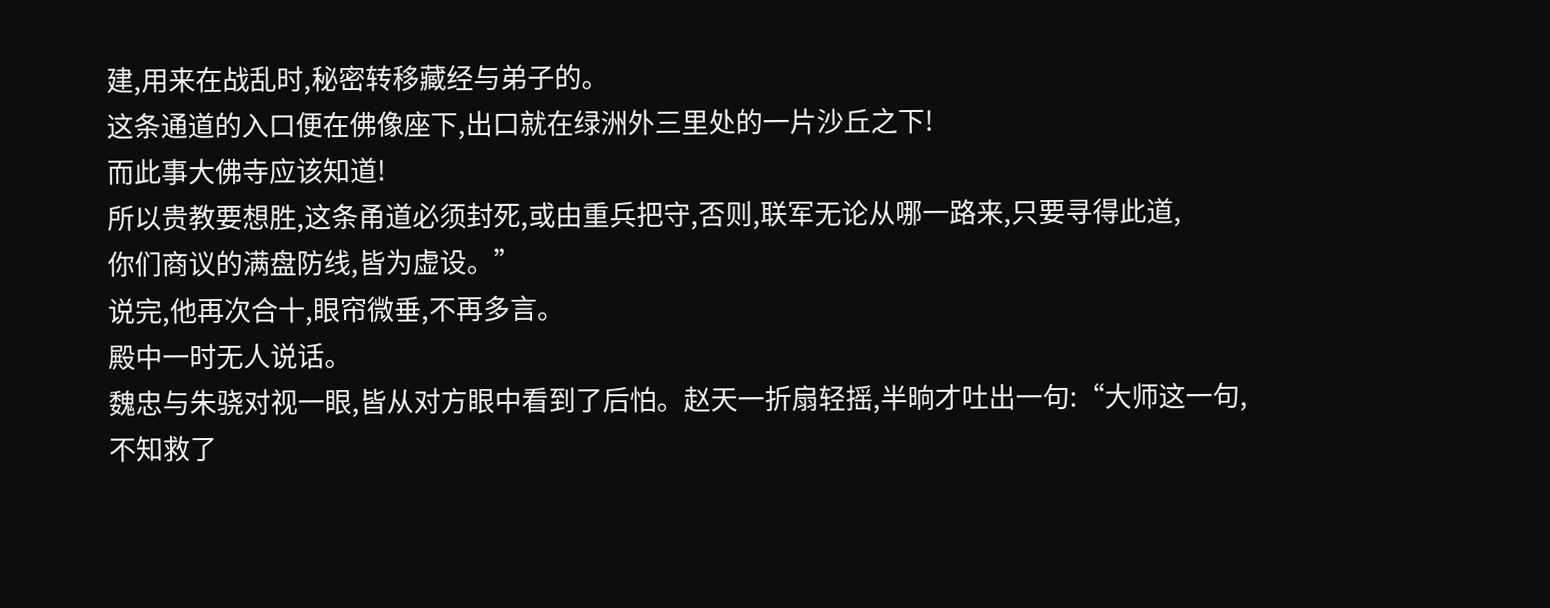建,用来在战乱时,秘密转移藏经与弟子的。
这条通道的入口便在佛像座下,出口就在绿洲外三里处的一片沙丘之下!
而此事大佛寺应该知道!
所以贵教要想胜,这条甬道必须封死,或由重兵把守,否则,联军无论从哪一路来,只要寻得此道,
你们商议的满盘防线,皆为虚设。”
说完,他再次合十,眼帘微垂,不再多言。
殿中一时无人说话。
魏忠与朱骁对视一眼,皆从对方眼中看到了后怕。赵天一折扇轻摇,半晌才吐出一句:“大师这一句,
不知救了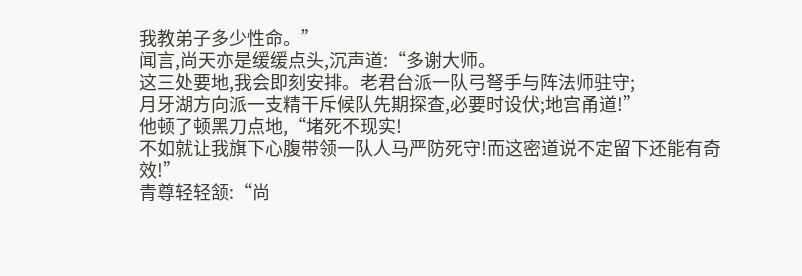我教弟子多少性命。”
闻言,尚天亦是缓缓点头,沉声道:“多谢大师。
这三处要地,我会即刻安排。老君台派一队弓弩手与阵法师驻守;
月牙湖方向派一支精干斥候队先期探查,必要时设伏;地宫甬道!”
他顿了顿黑刀点地,“堵死不现实!
不如就让我旗下心腹带领一队人马严防死守!而这密道说不定留下还能有奇效!”
青尊轻轻颔:“尚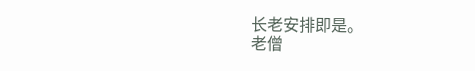长老安排即是。
老僧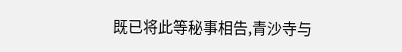既已将此等秘事相告,青沙寺与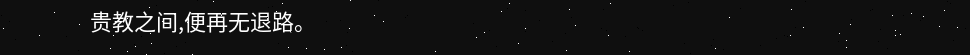贵教之间,便再无退路。